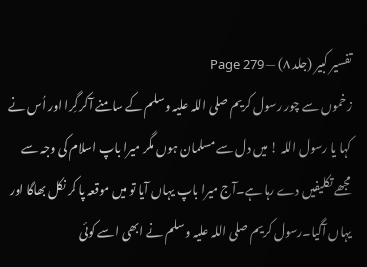تفسیر کبیر (جلد ۸) — Page 279
زخموں سے چور رسول کریم صلی اللہ علیہ وسلم کے سامنے آکر گِرا اور اُس نے کہا یا رسول اللہ ! میں دل سے مسلمان ہوں مگر میرا باپ اسلام کی وجہ سے مجھے تکلیفیں دے رہا ہے۔آج میرا باپ یہاں آیا تو میں موقعہ پا کر نکل بھاگا اور یہاں آگیا۔رسول کریم صلی اللہ علیہ وسلم نے ابھی اسے کوئی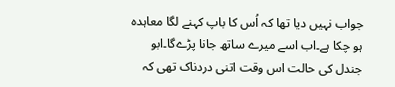جواب نہیں دیا تھا کہ اُس کا باپ کہنے لگا معاہدہ ہو چکا ہے۔اب اسے میرے ساتھ جانا پڑےگا۔ابو جندل کی حالت اس وقت اتنی دردناک تھی کہ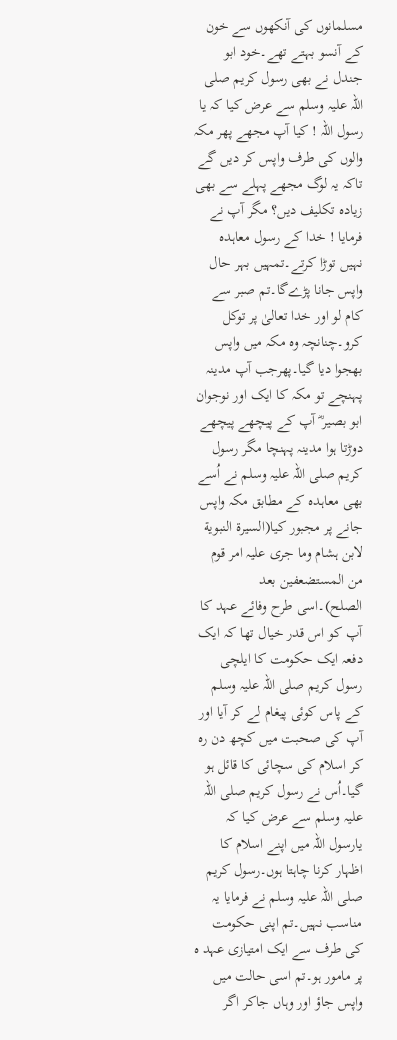مسلمانوں کی آنکھوں سے خون کے آنسو بہتے تھے۔خود ابو جندل نے بھی رسول کریم صلی اللہ علیہ وسلم سے عرض کیا کہ یا رسول اللہ ! کیا آپ مجھے پھر مکہ والوں کی طرف واپس کر دیں گے تاکہ یہ لوگ مجھے پہلے سے بھی زیادہ تکلیف دیں؟ مگر آپ نے فرمایا ! خدا کے رسول معاہدہ نہیں توڑا کرتے۔تمہیں بہر حال واپس جانا پڑےگا۔تم صبر سے کام لو اور خدا تعالیٰ پر توکل کرو۔چنانچہ وہ مکہ میں واپس بھجوا دیا گیا۔پھرجب آپ مدینہ پہنچے تو مکہ کا ایک اور نوجوان ابو بصیر ؓ آپ کے پیچھے پیچھے دوڑتا ہوا مدینہ پہنچا مگر رسول کریم صلی اللہ علیہ وسلم نے اُسے بھی معاہدہ کے مطابق مکہ واپس جانے پر مجبور کیا(السیرة النبویة لابن ہشام وما جری علیہ امر قوم من المستضعفین بعد الصلح)۔اسی طرح وفائے عہد کا آپ کو اس قدر خیال تھا کہ ایک دفعہ ایک حکومت کا ایلچی رسول کریم صلی اللہ علیہ وسلم کے پاس کوئی پیغام لے کر آیا اور آپ کی صحبت میں کچھ دن رہ کر اسلام کی سچائی کا قائل ہو گیا۔اُس نے رسول کریم صلی اللہ علیہ وسلم سے عرض کیا کہ یارسول اللہ میں اپنے اسلام کا اظہار کرنا چاہتا ہوں۔رسول کریم صلی اللہ علیہ وسلم نے فرمایا یہ مناسب نہیں۔تم اپنی حکومت کی طرف سے ایک امتیازی عہد ہ پر مامور ہو۔تم اسی حالت میں واپس جاؤ اور وہاں جاکر اگر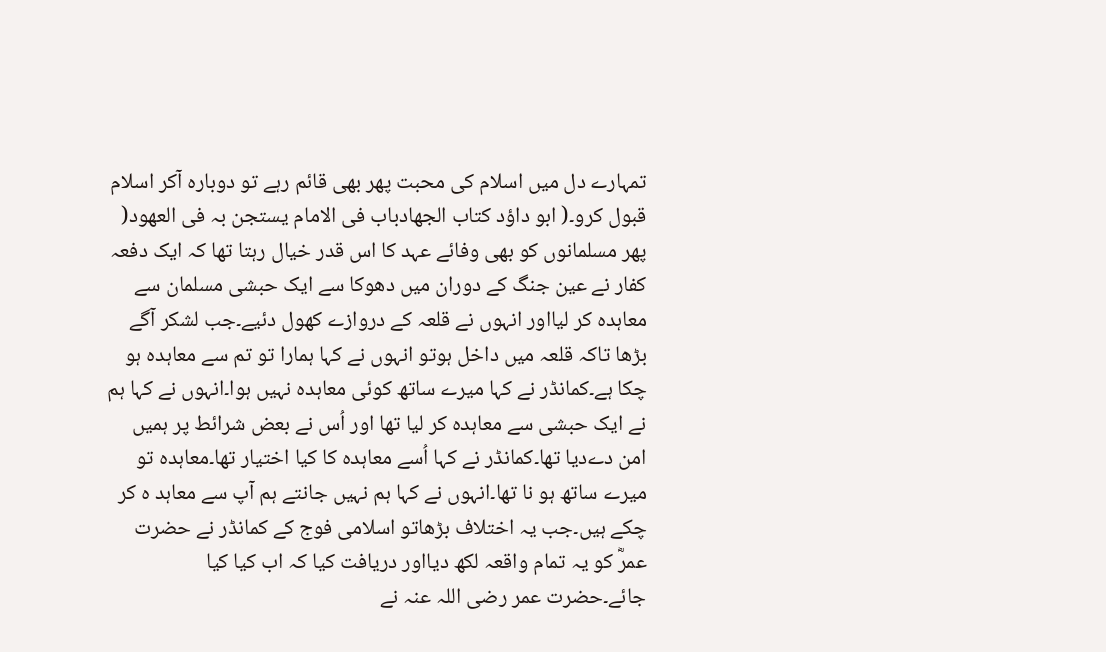تمہارے دل میں اسلام کی محبت پھر بھی قائم رہے تو دوبارہ آکر اسلام قبول کرو۔( ابو داؤد کتاب الجھادباب فی الامام یستجن بہ فی العھود( پھر مسلمانوں کو بھی وفائے عہد کا اس قدر خیال رہتا تھا کہ ایک دفعہ کفار نے عین جنگ کے دوران میں دھوکا سے ایک حبشی مسلمان سے معاہدہ کر لیااور انہوں نے قلعہ کے دروازے کھول دئیے۔جب لشکر آگے بڑھا تاکہ قلعہ میں داخل ہوتو انہوں نے کہا ہمارا تو تم سے معاہدہ ہو چکا ہے۔کمانڈر نے کہا میرے ساتھ کوئی معاہدہ نہیں ہوا۔انہوں نے کہا ہم نے ایک حبشی سے معاہدہ کر لیا تھا اور اُس نے بعض شرائط پر ہمیں امن دےدیا تھا۔کمانڈر نے کہا اُسے معاہدہ کا کیا اختیار تھا۔معاہدہ تو میرے ساتھ ہو نا تھا۔انہوں نے کہا ہم نہیں جانتے ہم آپ سے معاہد ہ کر چکے ہیں۔جب یہ اختلاف بڑھاتو اسلامی فوج کے کمانڈر نے حضرت عمرؓ کو یہ تمام واقعہ لکھ دیااور دریافت کیا کہ اب کیا کیا جائے۔حضرت عمر رضی اللہ عنہ نے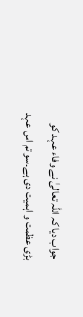جواب دیا کہ اللہ تعالیٰ نے وفاء عہد کو بڑی عظمت و اہمیت دی ہے۔سو تم اس عہد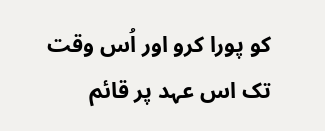کو پورا کرو اور اُس وقت تک اس عہد پر قائم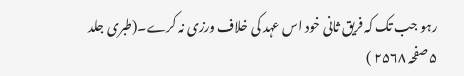رہو جب تک کہ فریق ثانی خود اس عہد کی خلاف ورزی نہ کرے۔(طبری جلد ۵ صفحہ ۲۵۶۸ )